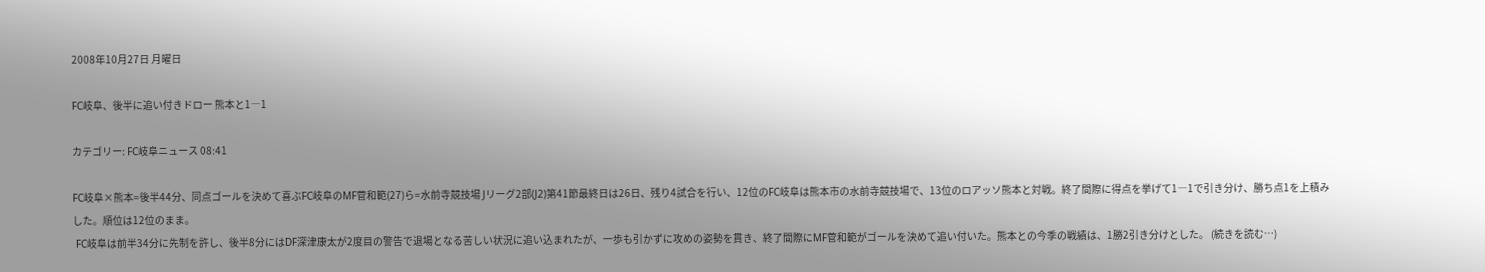2008年10月27日 月曜日

FC岐阜、後半に追い付きドロー 熊本と1―1

カテゴリー: FC岐阜ニュース 08:41

FC岐阜×熊本=後半44分、同点ゴールを決めて喜ぶFC岐阜のMF菅和範(27)ら=水前寺競技場 Jリーグ2部(J2)第41節最終日は26日、残り4試合を行い、12位のFC岐阜は熊本市の水前寺競技場で、13位のロアッソ熊本と対戦。終了間際に得点を挙げて1―1で引き分け、勝ち点1を上積みした。順位は12位のまま。
 FC岐阜は前半34分に先制を許し、後半8分にはDF深津康太が2度目の警告で退場となる苦しい状況に追い込まれたが、一歩も引かずに攻めの姿勢を貫き、終了間際にMF菅和範がゴールを決めて追い付いた。熊本との今季の戦績は、1勝2引き分けとした。 (続きを読む…)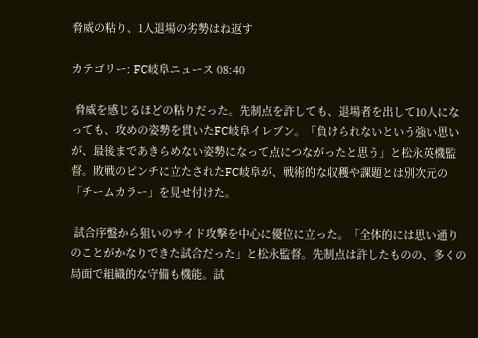脅威の粘り、1人退場の劣勢はね返す

カテゴリー: FC岐阜ニュース 08:40

 脅威を感じるほどの粘りだった。先制点を許しても、退場者を出して10人になっても、攻めの姿勢を貫いたFC岐阜イレブン。「負けられないという強い思いが、最後まであきらめない姿勢になって点につながったと思う」と松永英機監督。敗戦のピンチに立たされたFC岐阜が、戦術的な収穫や課題とは別次元の「チームカラー」を見せ付けた。

 試合序盤から狙いのサイド攻撃を中心に優位に立った。「全体的には思い通りのことがかなりできた試合だった」と松永監督。先制点は許したものの、多くの局面で組織的な守備も機能。試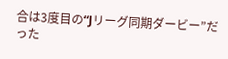合は3度目の“Jリーグ同期ダービー”だった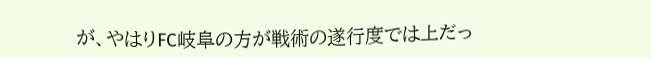が、やはりFC岐阜の方が戦術の遂行度では上だっ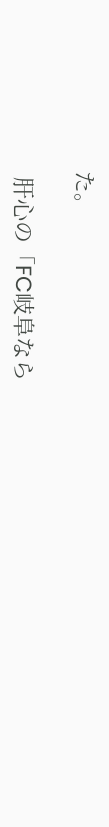た。

 肝心の「FC岐阜なら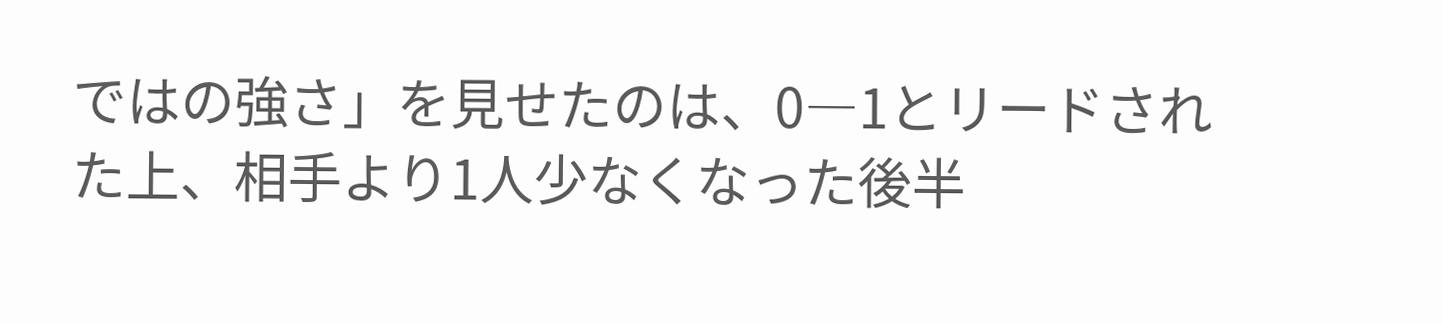ではの強さ」を見せたのは、0―1とリードされた上、相手より1人少なくなった後半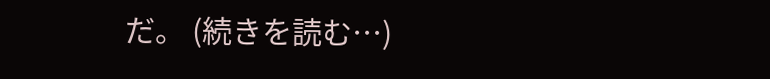だ。 (続きを読む…)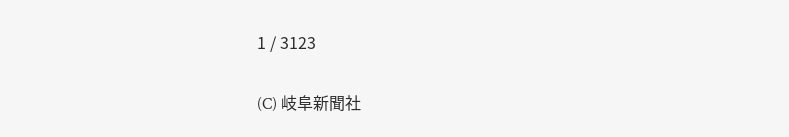1 / 3123

(C) 岐阜新聞社